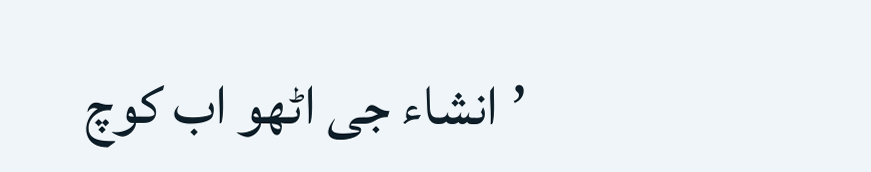’انشاء جی اٹھو اب کوچ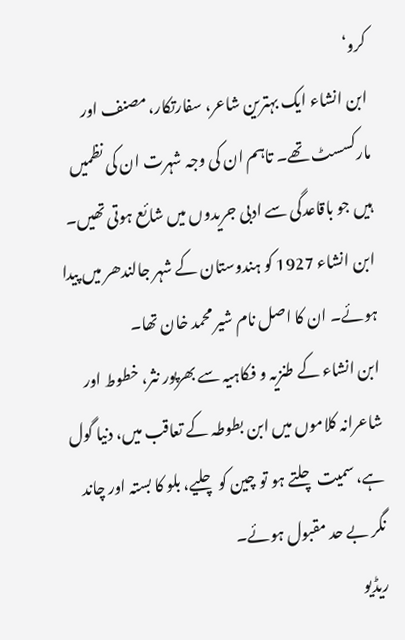کرو‘
ابن انشاء ایک بہترین شاعر، سفارتکار، مصنف اور مارکسسٹ تھے۔ تاہم ان کی وجہ شہرت ان کی نظمیں ہیں جو باقاعدگی سے ادبی جریدوں میں شائع ہوتی تھیں۔
ابن انشاء 1927 کو ہندوستان کے شہر جالندھر میں پیدا ہوئے۔ ان کا اصل نام شیر محمد خان تھا۔
ابن انشاء کے طنزیہ و فکاہیہ سے بھرپور نثر، خطوط اور شاعرانہ کلاموں میں ابن بطوطہ کے تعاقب میں، دنیا گول ہے، سمیت چلتے ہو تو چین کو چلیے، بلو کا بستہ اور چاند نگر بے حد مقبول ہوئے۔
ریڈیو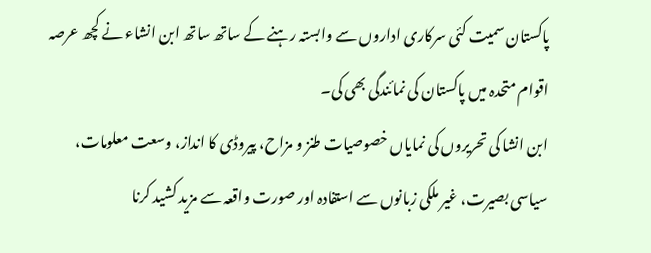پاکستان سمیت کئی سرکاری اداروں سے وابستہ رہنے کے ساتھ ساتھ ابن انشاء نے کچھ عرصہ اقوام متحدہ میں پاکستان کی نمائندگی بھی کی۔
ابن انشا کی تحریروں کی نمایاں خصوصیات طنز و مزاح، پیروڈی کا انداز، وسعت معلومات، سیاسی بصیرت، غیر ملکی زبانوں سے استفادہ اور صورت واقعہ سے مزید کشید کرنا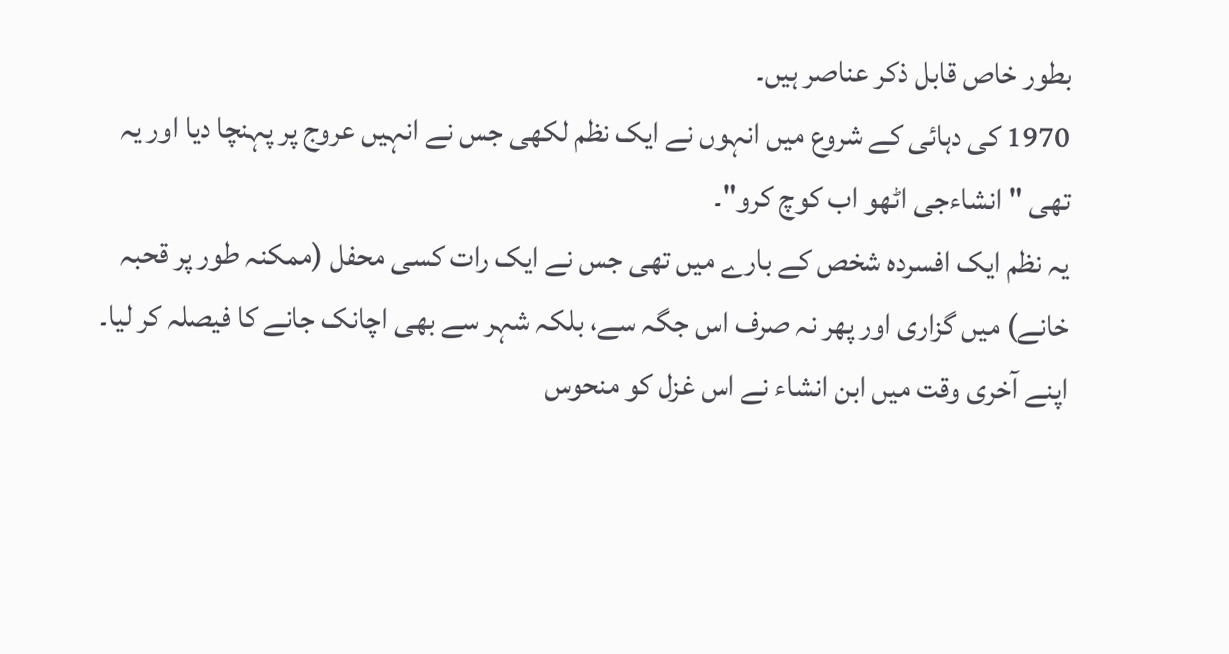بطور خاص قابل ذکر عناصر ہیں۔
1970 کی دہائی کے شروع میں انہوں نے ایک نظم لکھی جس نے انہیں عروج پر پہنچا دیا اور یہ تھی "انشاءجی اٹھو اب کوچ کرو"۔
یہ نظم ایک افسردہ شخص کے بارے میں تھی جس نے ایک رات کسی محفل (ممکنہ طور پر قحبہ خانے) میں گزاری اور پھر نہ صرف اس جگہ سے، بلکہ شہر سے بھی اچانک جانے کا فیصلہ کر لیا۔
اپنے آخری وقت میں ابن انشاء نے اس غزل کو منحوس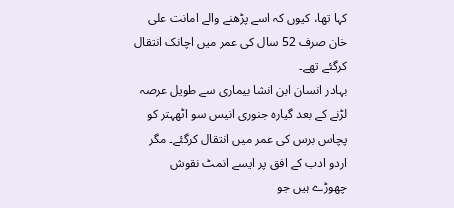کہا تھا، کیوں کہ اسے پڑھنے والے امانت علی خان صرف 52 سال کی عمر میں اچانک انتقال کرگئے تھے۔
بہادر انسان ابن انشا بیماری سے طویل عرصہ لڑنے کے بعد گیارہ جنوری انیس سو اٹھہتر کو پچاس برس کی عمر میں انتقال کرگئے۔ مگر اردو ادب کے افق پر ایسے انمٹ نقوش چھوڑے ہیں جو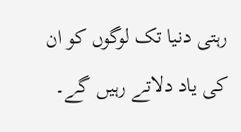رہتی دنیا تک لوگوں کو ان کی یاد دلاتے رہیں گے۔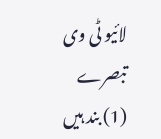لائیو ٹی وی
تبصرے (1) بند ہیں